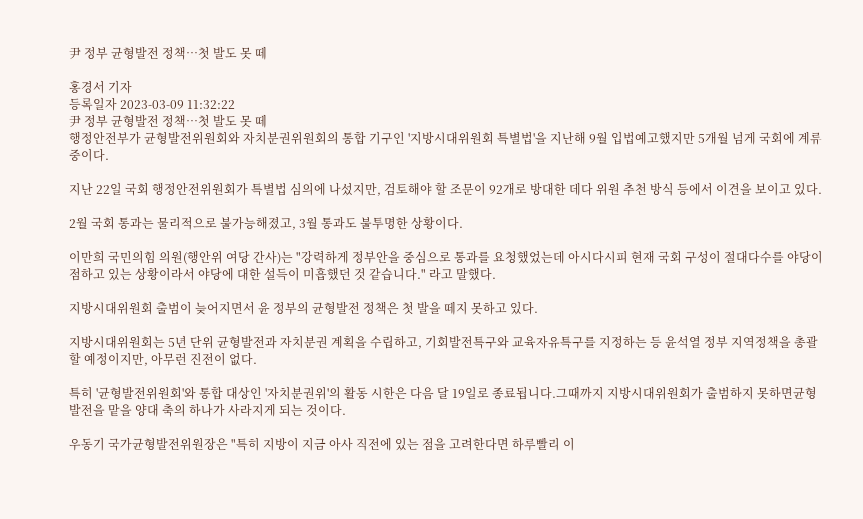尹 정부 균형발전 정책…첫 발도 못 떼

홍경서 기자
등록일자 2023-03-09 11:32:22
尹 정부 균형발전 정책…첫 발도 못 떼
행정안전부가 균형발전위원회와 자치분권위원회의 통합 기구인 '지방시대위원회 특별법'을 지난해 9월 입법예고했지만 5개월 넘게 국회에 계류 중이다.

지난 22일 국회 행정안전위원회가 특별법 심의에 나섰지만, 검토해야 할 조문이 92개로 방대한 데다 위원 추천 방식 등에서 이견을 보이고 있다.

2월 국회 통과는 물리적으로 불가능해졌고, 3월 통과도 불투명한 상황이다.

이만희 국민의힘 의원(행안위 여당 간사)는 "강력하게 정부안을 중심으로 통과를 요청했었는데 아시다시피 현재 국회 구성이 절대다수를 야당이 점하고 있는 상황이라서 야당에 대한 설득이 미흡했던 것 같습니다." 라고 말했다.

지방시대위원회 출범이 늦어지면서 윤 정부의 균형발전 정책은 첫 발을 떼지 못하고 있다.

지방시대위원회는 5년 단위 균형발전과 자치분권 계획을 수립하고, 기회발전특구와 교육자유특구를 지정하는 등 윤석열 정부 지역정책을 총괄할 예정이지만, 아무런 진전이 없다.

특히 '균형발전위원회'와 통합 대상인 '자치분권위'의 활동 시한은 다음 달 19일로 종료됩니다.그때까지 지방시대위원회가 출범하지 못하면균형발전을 맡을 양대 축의 하나가 사라지게 되는 것이다.

우동기 국가균형발전위원장은 "특히 지방이 지금 아사 직전에 있는 점을 고려한다면 하루빨리 이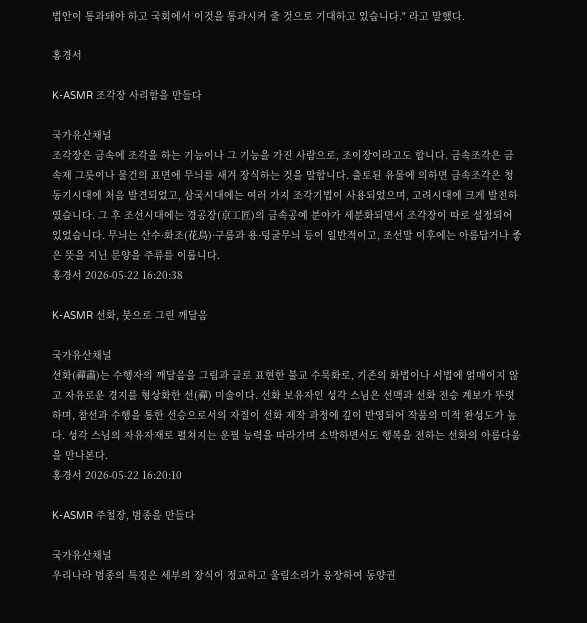법안이 통과돼야 하고 국회에서 이것을 통과시켜 줄 것으로 기대하고 있습니다." 라고 말했다.

홍경서

K-ASMR 조각장 사리함을 만들다

국가유산채널
조각장은 금속에 조각을 하는 기능이나 그 기능을 가진 사람으로, 조이장이라고도 합니다. 금속조각은 금속제 그릇이나 물건의 표면에 무늬를 새겨 장식하는 것을 말합니다. 출토된 유물에 의하면 금속조각은 청동기시대에 처음 발견되었고, 삼국시대에는 여러 가지 조각기법이 사용되었으며, 고려시대에 크게 발전하였습니다. 그 후 조선시대에는 경공장(京工匠)의 금속공예 분야가 세분화되면서 조각장이 따로 설정되어 있었습니다. 무늬는 산수·화조(花鳥)·구름과 용·덩굴무늬 등이 일반적이고, 조선말 이후에는 아름답거나 좋은 뜻을 지닌 문양을 주류를 이룹니다.
홍경서 2026-05-22 16:20:38

K-ASMR 선화, 붓으로 그린 깨달음

국가유산채널
선화(禪畵)는 수행자의 깨달음을 그림과 글로 표현한 불교 수묵화로, 기존의 화법이나 서법에 얽매이지 않고 자유로운 경지를 형상화한 선(禪) 미술이다. 선화 보유자인 성각 스님은 선맥과 선화 전승 계보가 뚜렷하며, 참선과 수행을 통한 선승으로서의 자질이 선화 제작 과정에 깊이 반영되어 작품의 미적 완성도가 높다. 성각 스님의 자유자재로 펼쳐지는 운필 능력을 따라가며 소박하면서도 행복을 전하는 선화의 아름다움을 만나본다.
홍경서 2026-05-22 16:20:10

K-ASMR 주철장, 범종을 만들다

국가유산채널
우리나라 범종의 특징은 세부의 장식이 정교하고 울림소리가 웅장하여 동양권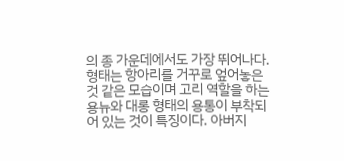의 종 가운데에서도 가장 뛰어나다. 형태는 항아리를 거꾸로 엎어놓은 것 같은 모습이며 고리 역할을 하는 용뉴와 대롱 형태의 용통이 부착되어 있는 것이 특징이다. 아버지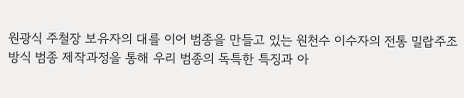원광식 주철장 보유자의 대를 이어 범종을 만들고 있는 원천수 이수자의 전통 밀랍주조방식 범종 제작과정을 통해 우리 범종의 독특한 특징과 아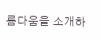름다움을 소개하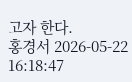고자 한다.
홍경서 2026-05-22 16:18:47